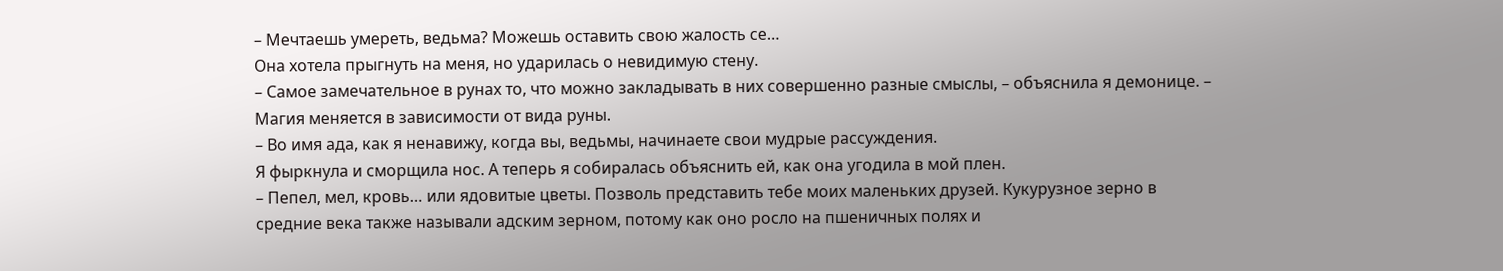– Мечтаешь умереть, ведьма? Можешь оставить свою жалость се…
Она хотела прыгнуть на меня, но ударилась о невидимую стену.
– Самое замечательное в рунах то, что можно закладывать в них совершенно разные смыслы, – объяснила я демонице. – Магия меняется в зависимости от вида руны.
– Во имя ада, как я ненавижу, когда вы, ведьмы, начинаете свои мудрые рассуждения.
Я фыркнула и сморщила нос. А теперь я собиралась объяснить ей, как она угодила в мой плен.
– Пепел, мел, кровь… или ядовитые цветы. Позволь представить тебе моих маленьких друзей. Кукурузное зерно в средние века также называли адским зерном, потому как оно росло на пшеничных полях и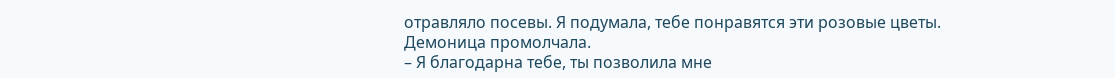отравляло посевы. Я подумала, тебе понравятся эти розовые цветы.
Демоница промолчала.
– Я благодарна тебе, ты позволила мне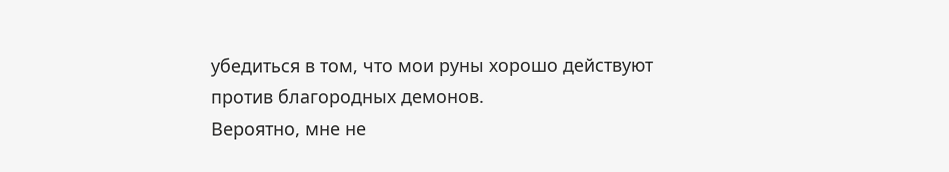убедиться в том, что мои руны хорошо действуют против благородных демонов.
Вероятно, мне не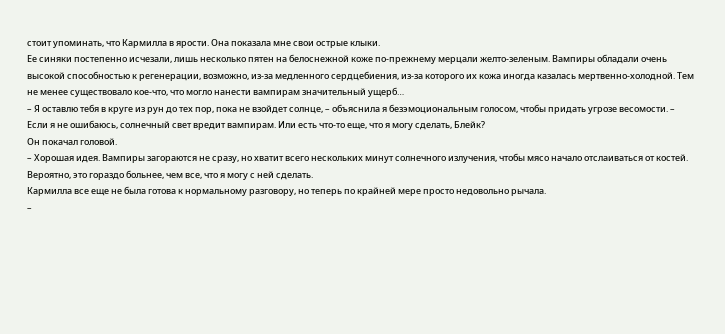стоит упоминать, что Кармилла в ярости. Она показала мне свои острые клыки.
Ее синяки постепенно исчезали, лишь несколько пятен на белоснежной коже по-прежнему мерцали желто-зеленым. Вампиры обладали очень высокой способностью к регенерации, возможно, из-за медленного сердцебиения, из-за которого их кожа иногда казалась мертвенно-холодной. Тем не менее существовало кое-что, что могло нанести вампирам значительный ущерб…
– Я оставлю тебя в круге из рун до тех пор, пока не взойдет солнце, – объяснила я безэмоциональным голосом, чтобы придать угрозе весомости. – Если я не ошибаюсь, солнечный свет вредит вампирам. Или есть что-то еще, что я могу сделать, Блейк?
Он покачал головой.
– Хорошая идея. Вампиры загораются не сразу, но хватит всего нескольких минут солнечного излучения, чтобы мясо начало отслаиваться от костей. Вероятно, это гораздо больнее, чем все, что я могу с ней сделать.
Кармилла все еще не была готова к нормальному разговору, но теперь по крайней мере просто недовольно рычала.
–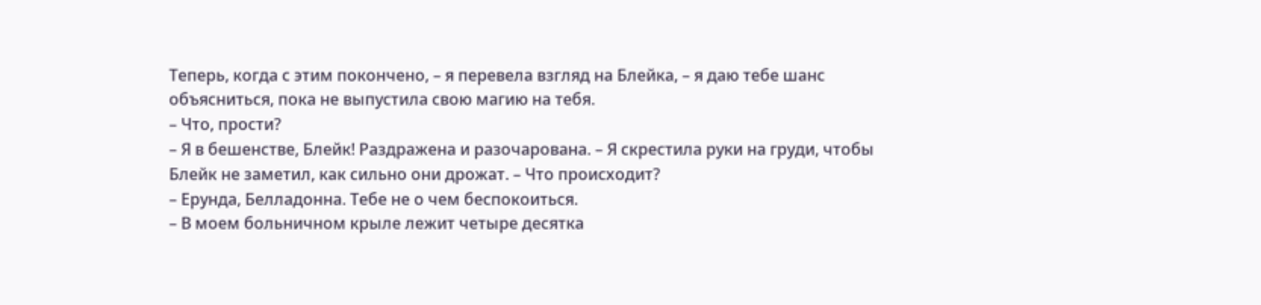Теперь, когда с этим покончено, – я перевела взгляд на Блейка, – я даю тебе шанс объясниться, пока не выпустила свою магию на тебя.
– Что, прости?
– Я в бешенстве, Блейк! Раздражена и разочарована. – Я скрестила руки на груди, чтобы Блейк не заметил, как сильно они дрожат. – Что происходит?
– Ерунда, Белладонна. Тебе не о чем беспокоиться.
– В моем больничном крыле лежит четыре десятка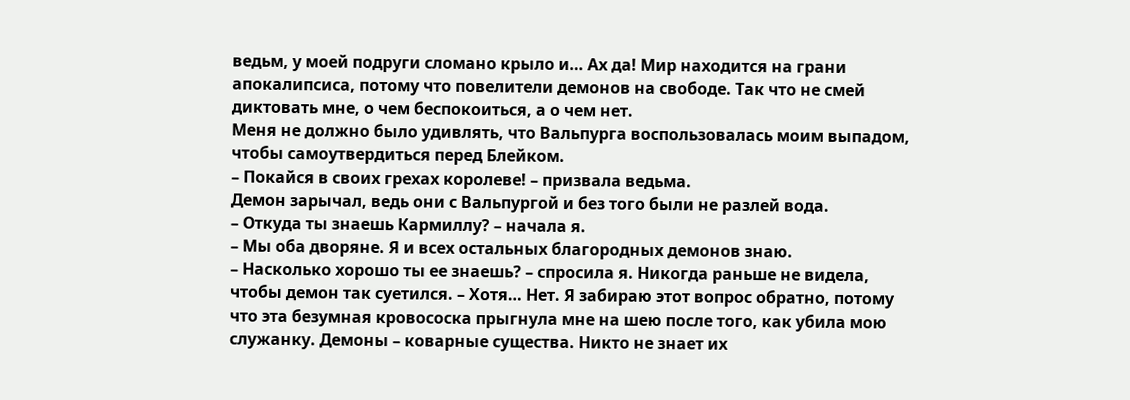ведьм, у моей подруги сломано крыло и… Ах да! Мир находится на грани апокалипсиса, потому что повелители демонов на свободе. Так что не смей диктовать мне, о чем беспокоиться, а о чем нет.
Меня не должно было удивлять, что Вальпурга воспользовалась моим выпадом, чтобы самоутвердиться перед Блейком.
– Покайся в своих грехах королеве! – призвала ведьма.
Демон зарычал, ведь они с Вальпургой и без того были не разлей вода.
– Откуда ты знаешь Кармиллу? – начала я.
– Мы оба дворяне. Я и всех остальных благородных демонов знаю.
– Насколько хорошо ты ее знаешь? – спросила я. Никогда раньше не видела, чтобы демон так суетился. – Хотя… Нет. Я забираю этот вопрос обратно, потому что эта безумная кровососка прыгнула мне на шею после того, как убила мою служанку. Демоны – коварные существа. Никто не знает их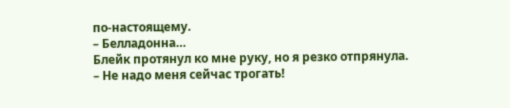по-настоящему.
– Белладонна…
Блейк протянул ко мне руку, но я резко отпрянула.
– Не надо меня сейчас трогать!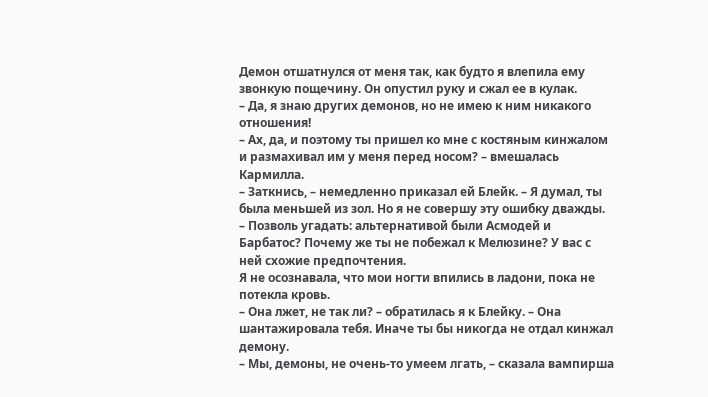Демон отшатнулся от меня так, как будто я влепила ему звонкую пощечину. Он опустил руку и сжал ее в кулак.
– Да, я знаю других демонов, но не имею к ним никакого отношения!
– Ах, да, и поэтому ты пришел ко мне с костяным кинжалом и размахивал им у меня перед носом? – вмешалась Кармилла.
– Заткнись, – немедленно приказал ей Блейк. – Я думал, ты была меньшей из зол. Но я не совершу эту ошибку дважды.
– Позволь угадать: альтернативой были Асмодей и Барбатос? Почему же ты не побежал к Мелюзине? У вас с ней схожие предпочтения.
Я не осознавала, что мои ногти впились в ладони, пока не потекла кровь.
– Она лжет, не так ли? – обратилась я к Блейку. – Она шантажировала тебя. Иначе ты бы никогда не отдал кинжал демону.
– Мы, демоны, не очень-то умеем лгать, – сказала вампирша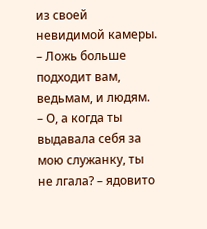из своей невидимой камеры. – Ложь больше подходит вам, ведьмам, и людям.
– О, а когда ты выдавала себя за мою служанку, ты не лгала? – ядовито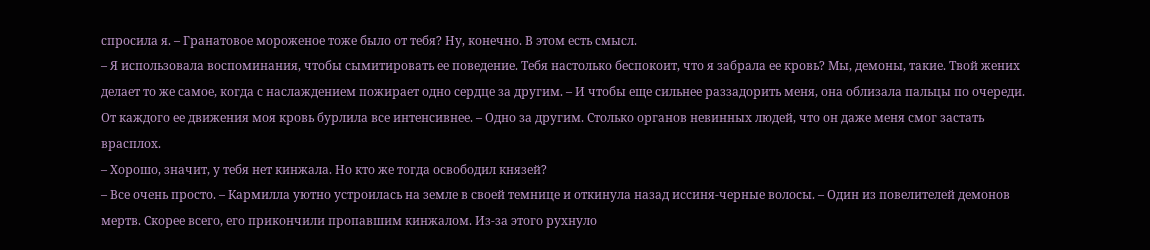спросила я. – Гранатовое мороженое тоже было от тебя? Ну, конечно. В этом есть смысл.
– Я использовала воспоминания, чтобы сымитировать ее поведение. Тебя настолько беспокоит, что я забрала ее кровь? Мы, демоны, такие. Твой жених делает то же самое, когда с наслаждением пожирает одно сердце за другим. – И чтобы еще сильнее раззадорить меня, она облизала пальцы по очереди. От каждого ее движения моя кровь бурлила все интенсивнее. – Одно за другим. Столько органов невинных людей, что он даже меня смог застать врасплох.
– Хорошо, значит, у тебя нет кинжала. Но кто же тогда освободил князей?
– Все очень просто. – Кармилла уютно устроилась на земле в своей темнице и откинула назад иссиня-черные волосы. – Один из повелителей демонов мертв. Скорее всего, его прикончили пропавшим кинжалом. Из-за этого рухнуло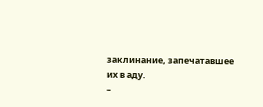заклинание, запечатавшее их в аду.
–